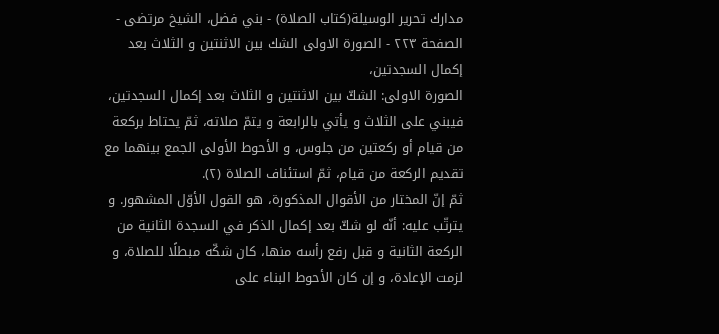مدارك تحرير الوسيلة(كتاب الصلاة) - بني فضل، الشيخ مرتضى - الصفحة ٢٢٣ - الصورة الاولى الشك بين الاثنتين و الثلاث بعد إكمال السجدتين،
الصورة الاولى: الشكّ بين الاثنتين و الثلاث بعد إكمال السجدتين،
فيبني على الثلاث و يأتي بالرابعة و يتمّ صلاته، ثمّ يحتاط بركعة من قيام أو ركعتين من جلوس، و الأحوط الأولى الجمع بينهما مع تقديم الركعة من قيام، ثمّ استئناف الصلاة (٢).
ثمّ إنّ المختار من الأقوال المذكورة، هو القول الأوّل المشهور. و يترتّب عليه: أنّه لو شكّ بعد إكمال الذكر في السجدة الثانية من الركعة الثانية و قبل رفع رأسه منها، كان شكّه مبطلًا للصلاة، و لزمت الإعادة، و إن كان الأحوط البناء على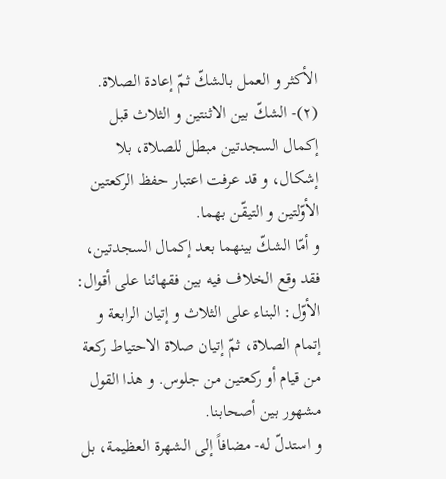الأكثر و العمل بالشكّ ثمّ إعادة الصلاة.
(٢)- الشكّ بين الاثنتين و الثلاث قبل إكمال السجدتين مبطل للصلاة، بلا إشكال، و قد عرفت اعتبار حفظ الركعتين الأوّلتين و التيقّن بهما.
و أمّا الشكّ بينهما بعد إكمال السجدتين، فقد وقع الخلاف فيه بين فقهائنا على أقوال:
الأوّل: البناء على الثلاث و إتيان الرابعة و إتمام الصلاة، ثمّ إتيان صلاة الاحتياط ركعة من قيام أو ركعتين من جلوس. و هذا القول مشهور بين أصحابنا.
و استدلّ له- مضافاً إلى الشهرة العظيمة، بل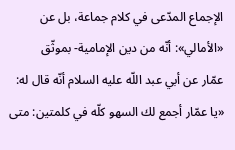الإجماع المدّعى في كلام جماعة، بل عن «الأمالي»: أنّه من دين الإمامية- بموثّق
عمّار عن أبي عبد اللّه عليه السلام أنّه قال له: «يا عمّار أجمع لك السهو كلّه في كلمتين: متى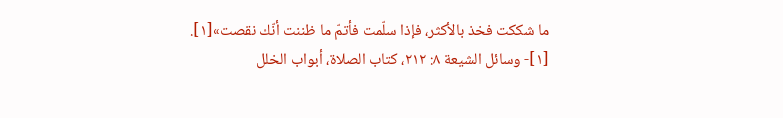ما شككت فخذ بالأكثر، فإذا سلّمت فأتمّ ما ظننت أنّك نقصت»[١].
[١]- وسائل الشيعة ٨: ٢١٢، كتاب الصلاة، أبواب الخلل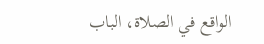الواقع في الصلاة، الباب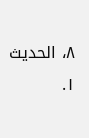٨، الحديث ١.